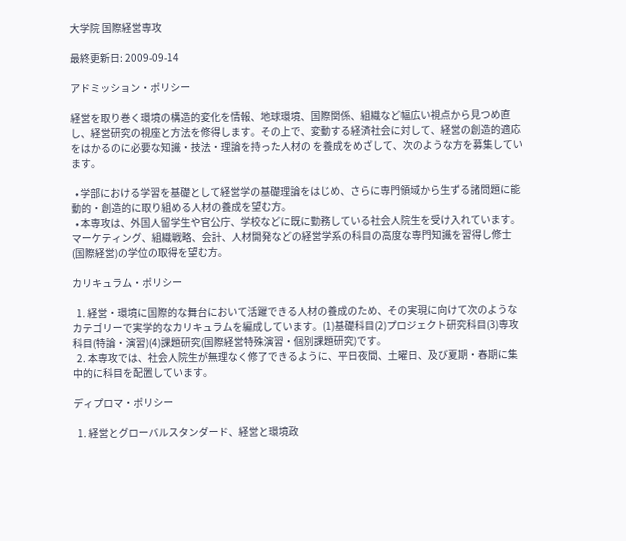大学院 国際経営専攻

最終更新日: 2009-09-14

アドミッション・ポリシー

経営を取り巻く環境の構造的変化を情報、地球環境、国際関係、組織など幅広い視点から見つめ直し、経営研究の視座と方法を修得します。その上で、変動する経済社会に対して、経営の創造的適応をはかるのに必要な知識・技法・理論を持った人材の を養成をめざして、次のような方を募集しています。

  • 学部における学習を基礎として経営学の基礎理論をはじめ、さらに専門領域から生ずる諸問題に能動的・創造的に取り組める人材の養成を望む方。
  • 本専攻は、外国人留学生や官公庁、学校などに既に勤務している社会人院生を受け入れています。マーケティング、組織戦略、会計、人材開発などの経営学系の科目の高度な専門知識を習得し修士(国際経営)の学位の取得を望む方。

カリキュラム・ポリシー

  1. 経営・環境に国際的な舞台において活躍できる人材の養成のため、その実現に向けて次のようなカテゴリーで実学的なカリキュラムを編成しています。(1)基礎科目(2)プロジェクト研究科目(3)専攻科目(特論・演習)(4)課題研究(国際経営特殊演習・個別課題研究)です。
  2. 本専攻では、社会人院生が無理なく修了できるように、平日夜間、土曜日、及び夏期・春期に集中的に科目を配置しています。

ディプロマ・ポリシー

  1. 経営とグローバルスタンダード、経営と環境政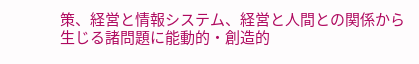策、経営と情報システム、経営と人間との関係から生じる諸問題に能動的・創造的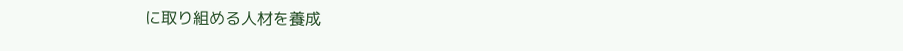に取り組める人材を養成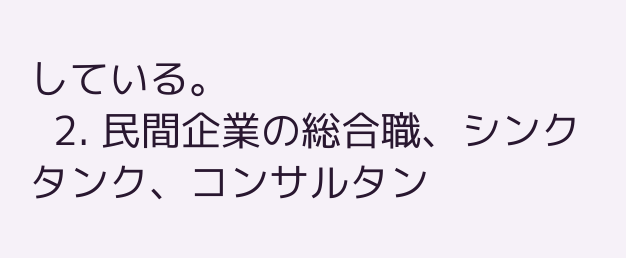している。
  2. 民間企業の総合職、シンクタンク、コンサルタン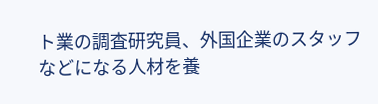ト業の調査研究員、外国企業のスタッフなどになる人材を養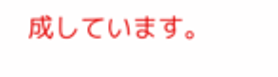成しています。